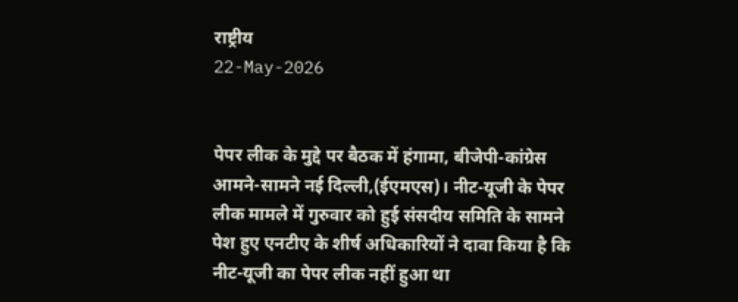राष्ट्रीय
22-May-2026


पेपर लीक के मुद्दे पर बैठक में हंगामा, बीजेपी-कांग्रेस आमने-सामने नई दिल्ली,(ईएमएस)। नीट-यूजी के पेपर लीक मामले में गुरुवार को हुई संसदीय समिति के सामने पेश हुए एनटीए के शीर्ष अधिकारियों ने दावा किया है कि नीट-यूजी का पेपर लीक नहीं हुआ था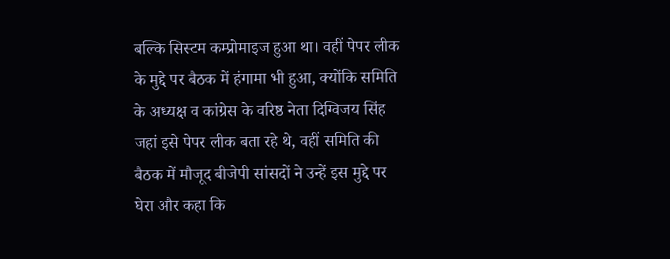बल्कि सिस्टम कम्प्रोमाइज हुआ था। वहीं पेपर लीक के मुद्दे पर बैठक में हंगामा भी हुआ, क्योंकि समिति के अध्यक्ष व कांग्रेस के वरिष्ठ नेता दिग्विजय सिंह जहां इसे पेपर लीक बता रहे थे, वहीं समिति की बैठक में मौजूद बीजेपी सांसदों ने उन्हें इस मुद्दे पर घेरा और कहा कि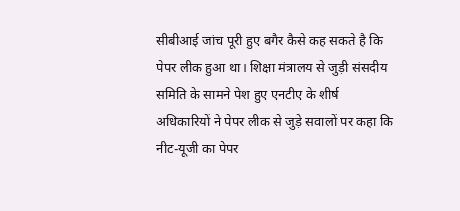सीबीआई जांच पूरी हुए बगैर कैसे कह सकते है कि पेपर लीक हुआ था। शिक्षा मंत्रालय से जुड़ी संसदीय समिति के सामने पेश हुए एनटीए के शीर्ष अधिकारियों ने पेपर लीक से जुड़े सवालों पर कहा कि नीट-यूजी का पेपर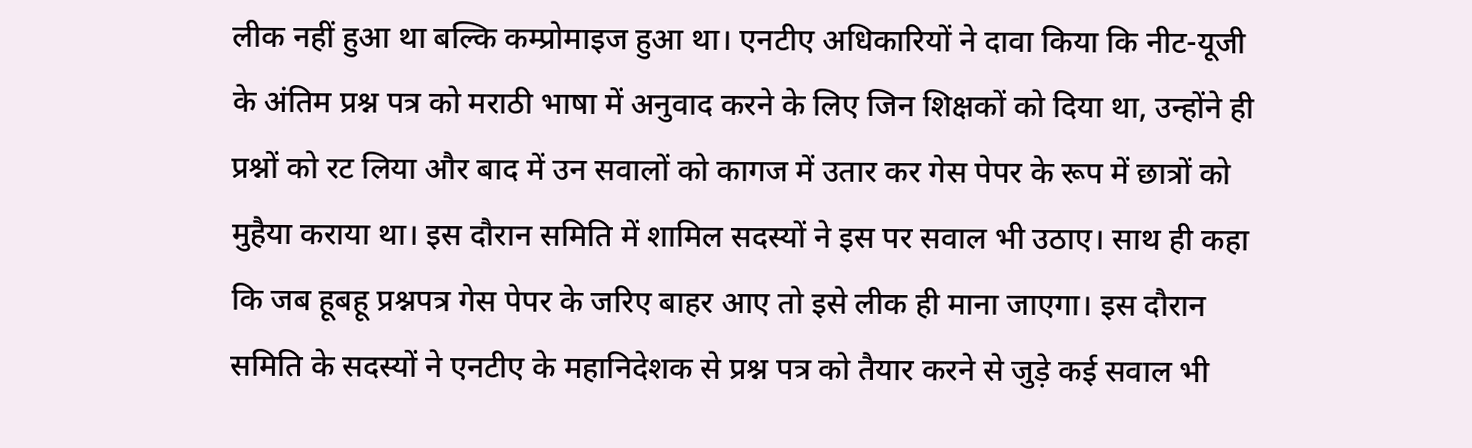लीक नहीं हुआ था बल्कि कम्प्रोमाइज हुआ था। एनटीए अधिकारियों ने दावा किया कि नीट-यूजी के अंतिम प्रश्न पत्र को मराठी भाषा में अनुवाद करने के लिए जिन शिक्षकों को दिया था, उन्होंने ही प्रश्नों को रट लिया और बाद में उन सवालों को कागज में उतार कर गेस पेपर के रूप में छात्रों को मुहैया कराया था। इस दौरान समिति में शामिल सदस्यों ने इस पर सवाल भी उठाए। साथ ही कहा कि जब हूबहू प्रश्नपत्र गेस पेपर के जरिए बाहर आए तो इसे लीक ही माना जाएगा। इस दौरान समिति के सदस्यों ने एनटीए के महानिदेशक से प्रश्न पत्र को तैयार करने से जुड़े कई सवाल भी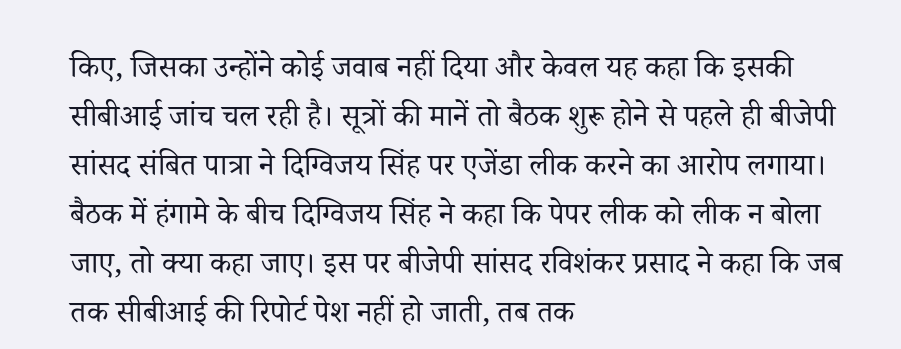किए, जिसका उन्होंने कोई जवाब नहीं दिया और केवल यह कहा कि इसकी सीबीआई जांच चल रही है। सूत्रों की मानें तो बैठक शुरू होने से पहले ही बीजेपी सांसद संबित पात्रा ने दिग्विजय सिंह पर एजेंडा लीक करने का आरोप लगाया। बैठक में हंगामे के बीच दिग्विजय सिंह ने कहा कि पेपर लीक को लीक न बोला जाए, तो क्या कहा जाए। इस पर बीजेपी सांसद रविशंकर प्रसाद ने कहा कि जब तक सीबीआई की रिपोर्ट पेश नहीं हो जाती, तब तक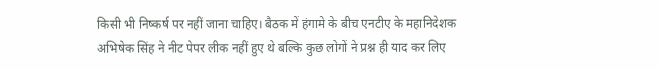किसी भी निष्कर्ष पर नहीं जाना चाहिए। बैठक में हंगामे के बीच एनटीए के महानिदेशक अभिषेक सिंह ने नीट पेपर लीक नहीं हुए थे बल्कि कुछ लोगों ने प्रश्न ही याद कर लिए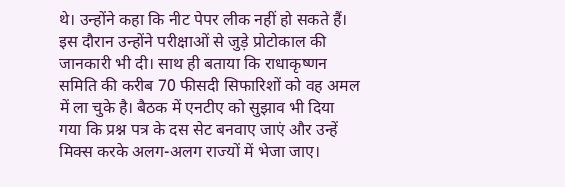थे। उन्होंने कहा कि नीट पेपर लीक नहीं हो सकते हैं। इस दौरान उन्होंने परीक्षाओं से जुड़े प्रोटोकाल की जानकारी भी दी। साथ ही बताया कि राधाकृष्णन समिति की करीब 70 फीसदी सिफारिशों को वह अमल में ला चुके है। बैठक में एनटीए को सुझाव भी दिया गया कि प्रश्न पत्र के दस सेट बनवाए जाएं और उन्हें मिक्स करके अलग-अलग राज्यों में भेजा जाए।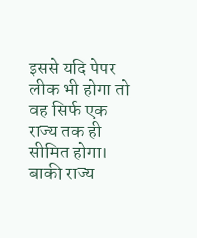इससे यदि पेपर लीक भी होगा तो वह सिर्फ एक राज्य तक ही सीमित होगा। बाकी राज्य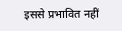इससे प्रभावित नहीं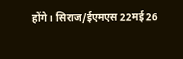होंगे। सिराज/ईएमएस 22मई26